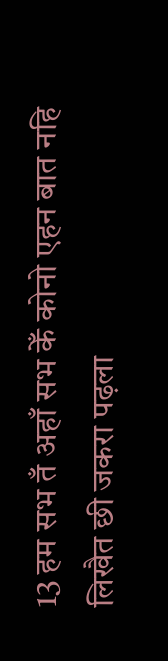13 हम सभ तँ अहाँ सभ केँ कोनो एहन बात नहि लिखैत छी जकरा पढ़ला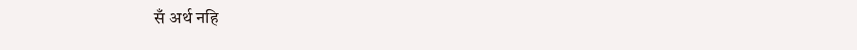सँ अर्थ नहि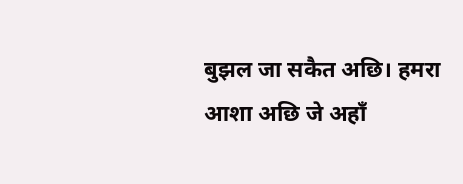बुझल जा सकैत अछि। हमरा आशा अछि जे अहाँ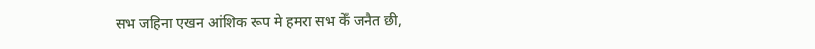सभ जहिना एखन आंशिक रूप मे हमरा सभ केँ जनैत छी,